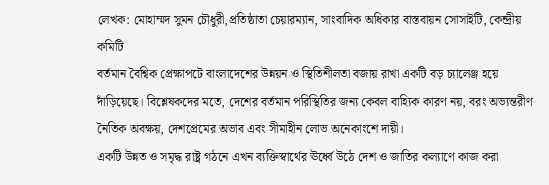লেখক: মোহাম্মদ সুমন চৌধুরী,প্রতিষ্ঠাতা চেয়ারম্যান, সাংবাদিক অধিকার বাস্তবায়ন সোসাইটি, কেন্দ্রীয় কমিটি
বর্তমান বৈশ্বিক প্রেক্ষাপটে বাংলাদেশের উন্নয়ন ও স্থিতিশীলতা বজায় রাখা একটি বড় চ্যালেঞ্জ হয়ে দাঁড়িয়েছে। বিশ্লেষকদের মতে, দেশের বর্তমান পরিস্থিতির জন্য কেবল বাহ্যিক কারণ নয়, বরং অভ্যন্তরীণ নৈতিক অবক্ষয়, দেশপ্রেমের অভাব এবং সীমাহীন লোভ অনেকাংশে দায়ী।
একটি উন্নত ও সমৃদ্ধ রাষ্ট্র গঠনে এখন ব্যক্তিস্বার্থের ঊর্ধ্বে উঠে দেশ ও জাতির কল্যাণে কাজ করা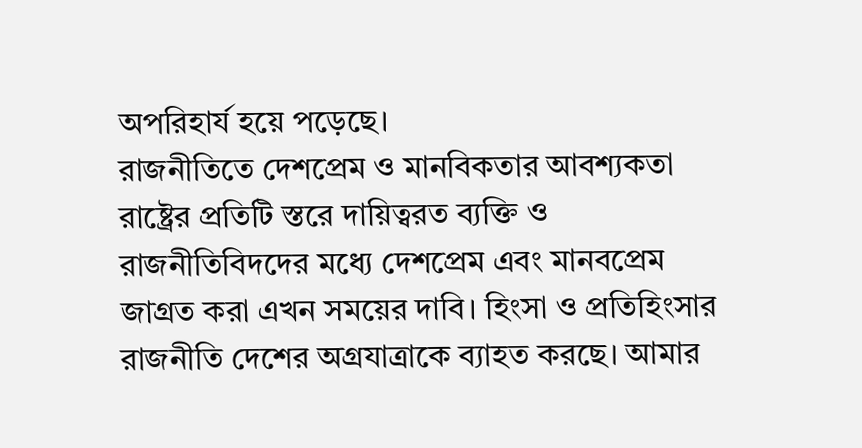অপরিহার্য হয়ে পড়েছে।
রাজনীতিতে দেশপ্রেম ও মানবিকতার আবশ্যকতা
রাষ্ট্রের প্রতিটি স্তরে দায়িত্বরত ব্যক্তি ও রাজনীতিবিদদের মধ্যে দেশপ্রেম এবং মানবপ্রেম জাগ্রত করা এখন সময়ের দাবি। হিংসা ও প্রতিহিংসার রাজনীতি দেশের অগ্রযাত্রাকে ব্যাহত করছে। আমার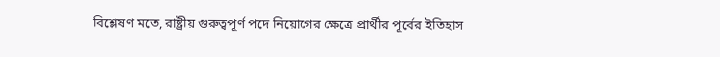বিশ্লেষণ মতে, রাষ্ট্রীয় গুরুত্বপূর্ণ পদে নিয়োগের ক্ষেত্রে প্রার্থীর পূর্বের ইতিহাস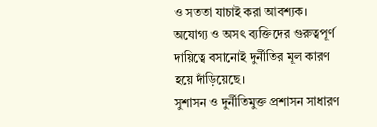ও সততা যাচাই করা আবশ্যক। অযোগ্য ও অসৎ ব্যক্তিদের গুরুত্বপূর্ণ দায়িত্বে বসানোই দুর্নীতির মূল কারণ হয়ে দাঁড়িয়েছে।
সুশাসন ও দুর্নীতিমুক্ত প্রশাসন সাধারণ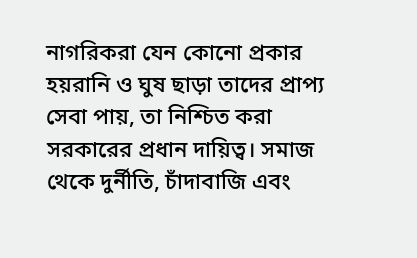নাগরিকরা যেন কোনো প্রকার হয়রানি ও ঘুষ ছাড়া তাদের প্রাপ্য সেবা পায়, তা নিশ্চিত করা সরকারের প্রধান দায়িত্ব। সমাজ থেকে দুর্নীতি, চাঁদাবাজি এবং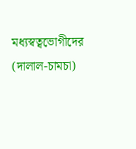মধ্যস্বত্বভোগীদের (দালাল-চামচা)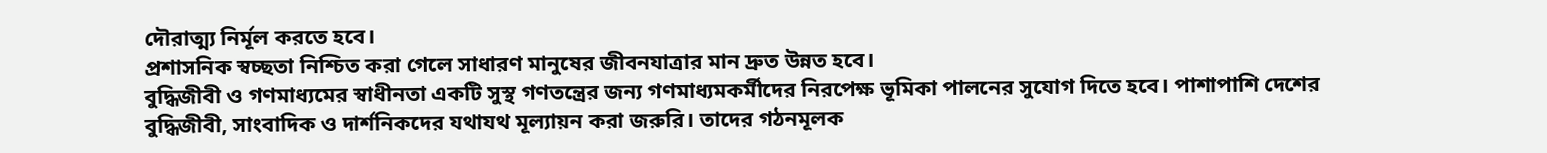দৌরাত্ম্য নির্মূল করতে হবে।
প্রশাসনিক স্বচ্ছতা নিশ্চিত করা গেলে সাধারণ মানুষের জীবনযাত্রার মান দ্রুত উন্নত হবে।
বুদ্ধিজীবী ও গণমাধ্যমের স্বাধীনতা একটি সুস্থ গণতন্ত্রের জন্য গণমাধ্যমকর্মীদের নিরপেক্ষ ভূমিকা পালনের সুযোগ দিতে হবে। পাশাপাশি দেশের বুদ্ধিজীবী, সাংবাদিক ও দার্শনিকদের যথাযথ মূল্যায়ন করা জরুরি। তাদের গঠনমূলক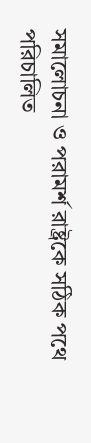সমালোচনা ও পরামর্শ রাষ্ট্রকে সঠিক পথে পরিচালিত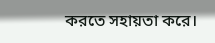করতে সহায়তা করে।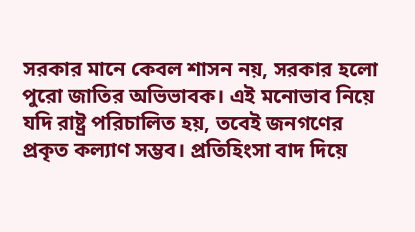সরকার মানে কেবল শাসন নয়, সরকার হলো পুরো জাতির অভিভাবক। এই মনোভাব নিয়ে যদি রাষ্ট্র পরিচালিত হয়, তবেই জনগণের প্রকৃত কল্যাণ সম্ভব। প্রতিহিংসা বাদ দিয়ে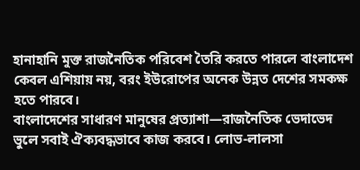হানাহানি মুক্ত রাজনৈতিক পরিবেশ তৈরি করতে পারলে বাংলাদেশ কেবল এশিয়ায় নয়, বরং ইউরোপের অনেক উন্নত দেশের সমকক্ষ হতে পারবে।
বাংলাদেশের সাধারণ মানুষের প্রত্যাশা—রাজনৈতিক ভেদাভেদ ভুলে সবাই ঐক্যবদ্ধভাবে কাজ করবে। লোভ-লালসা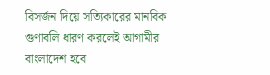বিসর্জন দিয়ে সত্যিকারের মানবিক গুণাবলি ধারণ করলেই আগামীর বাংলাদেশ হবে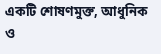একটি শোষণমুক্ত, আধুনিক ও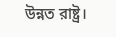উন্নত রাষ্ট্র।